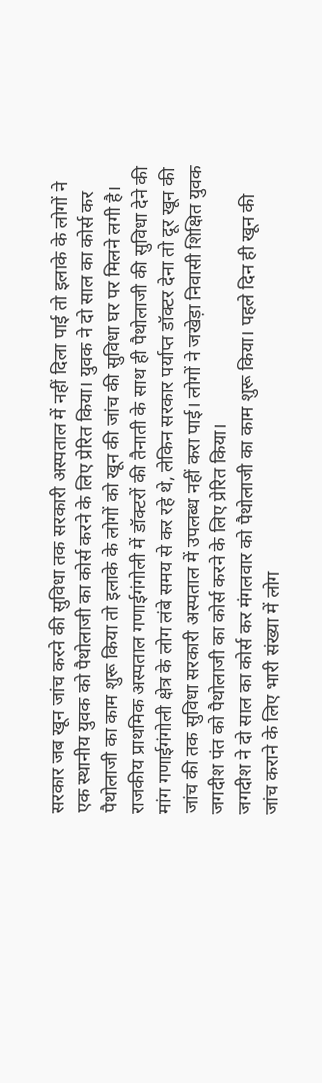सरकार जब खून जांच करने की सुविधा तक सरकारी अस्पताल में नहीं दिला पाई तो इलाके के लोगों ने एक स्थानीय युवक को पैथोलाजी का कोर्स करने के लिए प्रेरित किया। युवक ने दो साल का कोर्स कर पैथोलाजी का काम शुरू किया तो इलाके के लोगों को खून की जांच की सुविधा घर पर मिलने लगी है।
राजकीय प्राथमिक अस्पताल गणाईगंगोली में डॉक्टरों की तैनाती के साथ ही पैथोलाजी की सुविधा देने की मांग गणाईगंगोली क्षेत्र के लोग लंबे समय से कर रहे थे, लेकिन सरकार पर्याप्त डॉक्टर देना तो दूर खून की जांच की तक सुविधा सरकारी अस्पताल में उपलब्ध नहीं करा पाई। लोगों ने जखेड़ा निवासी शिक्षित युवक जगदीश पंत को पैथोलाजी का कोर्स करने के लिए प्रेरित किया।
जगदीश ने दो साल का कोर्स कर मंगलवार को पैथोलाजी का काम शुरू किया। पहले दिन ही खून की जांच कराने के लिए भारी संख्या में लोग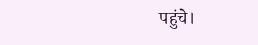पहुंचे।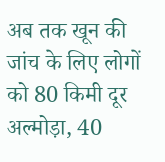अब तक खून की जांच के लिए लोगों को 80 किमी दूर अल्मोड़ा, 40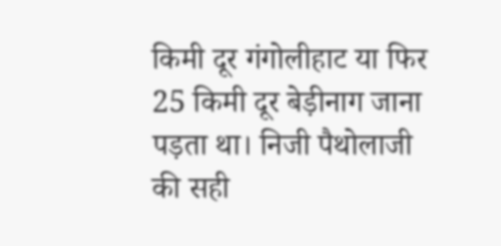किमी दूर गंगोलीहाट या फिर 25 किमी दूर बेड़ीनाग जाना पड़ता था। निजी पैथोलाजी की सही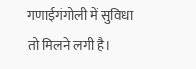गणाईगंगोली में सुविधा तो मिलने लगी है।